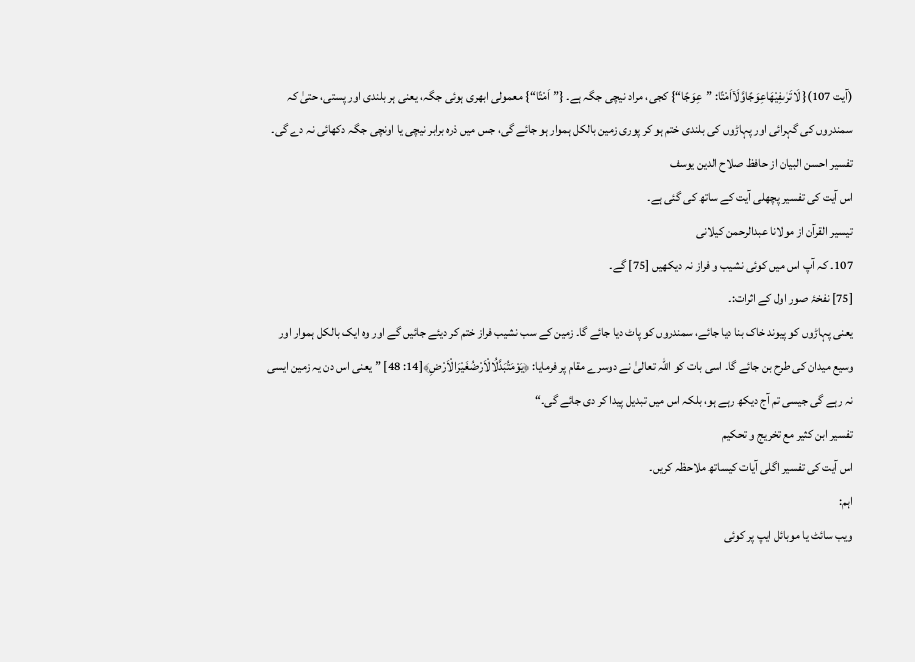(آیت 107){ لَاتَرٰىفِيْهَاعِوَجًاوَّلَاۤاَمْتًا: ”عِوَجًا“} کجی، مراد نیچی جگہ ہے۔ {”اَمْتًا“} معمولی ابھری ہوئی جگہ، یعنی ہر بلندی اور پستی، حتیٰ کہ سمندروں کی گہرائی اور پہاڑوں کی بلندی ختم ہو کر پوری زمین بالکل ہموار ہو جائے گی، جس میں ذرہ برابر نیچی یا اونچی جگہ دکھائی نہ دے گی۔
تفسیر احسن البیان از حافظ صلاح الدین یوسف
اس آیت کی تفسیر پچھلی آیت کے ساتھ کی گئی ہے۔
تيسير القرآن از مولانا عبدالرحمن کیلانی
107۔ کہ آپ اس میں کوئی نشیب و فراز نہ دیکھیں [75] گے۔
[75] نفخۂ صور اول کے اثرات:۔
یعنی پہاڑوں کو پیوند خاک بنا دیا جائے، سمندروں کو پاٹ دیا جائے گا۔ زمین کے سب نشیب فراز ختم کر دیئے جائیں گے اور وہ ایک بالکل ہموار اور وسیع میدان کی طرح بن جائے گا۔ اسی بات کو اللہ تعالیٰ نے دوسرے مقام پر فرمایا: ﴿يَوْمَتُبَدَّلُالْاَرْضُغَيْرَالْاَرْضِ﴾[14: 48] ”یعنی اس دن یہ زمین ایسی نہ رہے گی جیسی تم آج دیکھ رہے ہو، بلکہ اس میں تبدیل پیدا کر دی جائے گی۔“
تفسیر ابن کثیر مع تخریج و تحکیم
اس آیت کی تفسیر اگلی آیات کیساتھ ملاحظہ کریں۔
اہم:
ویب سائٹ یا موبائل ایپ پر کوئی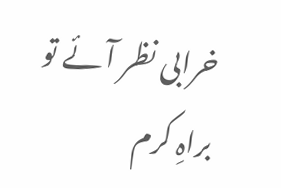خرابی نظر آئے تو براہِ کرم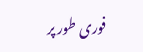فوری طور پر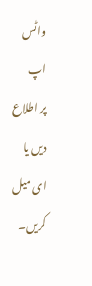واٹس اپ
پر اطلاع دیں یا
ای میل کریں۔